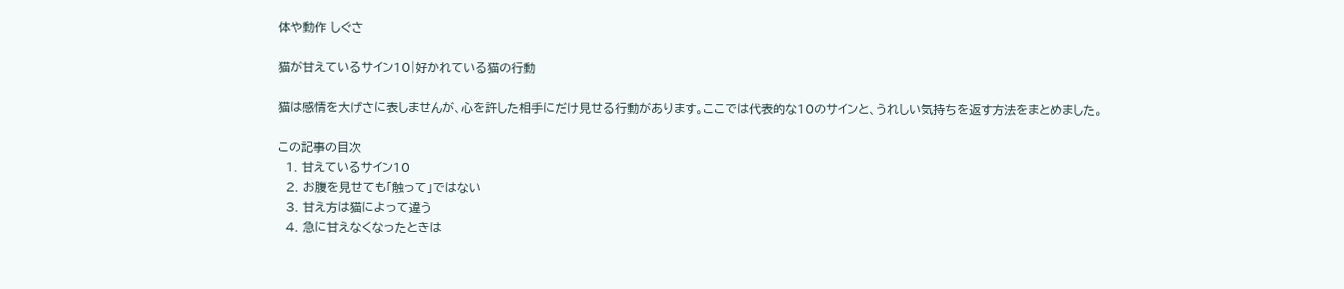体や動作 しぐさ

猫が甘えているサイン10|好かれている猫の行動

猫は感情を大げさに表しませんが、心を許した相手にだけ見せる行動があります。ここでは代表的な10のサインと、うれしい気持ちを返す方法をまとめました。

この記事の目次
  1. 甘えているサイン10
  2. お腹を見せても「触って」ではない
  3. 甘え方は猫によって違う
  4. 急に甘えなくなったときは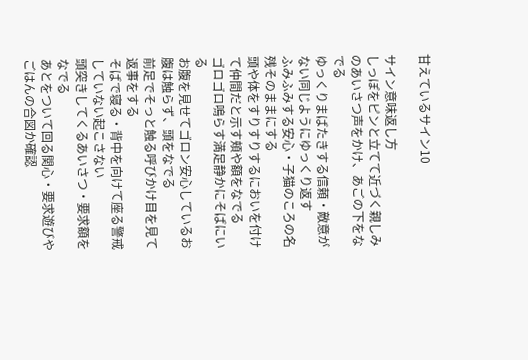甘えているサイン10

サイン意味返し方
しっぽをピンと立てて近づく親しみのあいさつ声をかけ、あごの下をなでる
ゆっくりまばたきする信頼・敵意がない同じようにゆっくり返す
ふみふみする安心・子猫のころの名残そのままにする
頭や体をすりすりするにおいを付けて仲間だと示す頬や額をなでる
ゴロゴロ鳴らす満足静かにそばにいる
お腹を見せてゴロン安心しているお腹は触らず、頭をなでる
前足でそっと触る呼びかけ目を見て返事をする
そばで寝る・背中を向けて座る警戒していない起こさない
頭突きしてくるあいさつ・要求額をなでる
あとをついて回る関心・要求遊びやごはんの合図か確認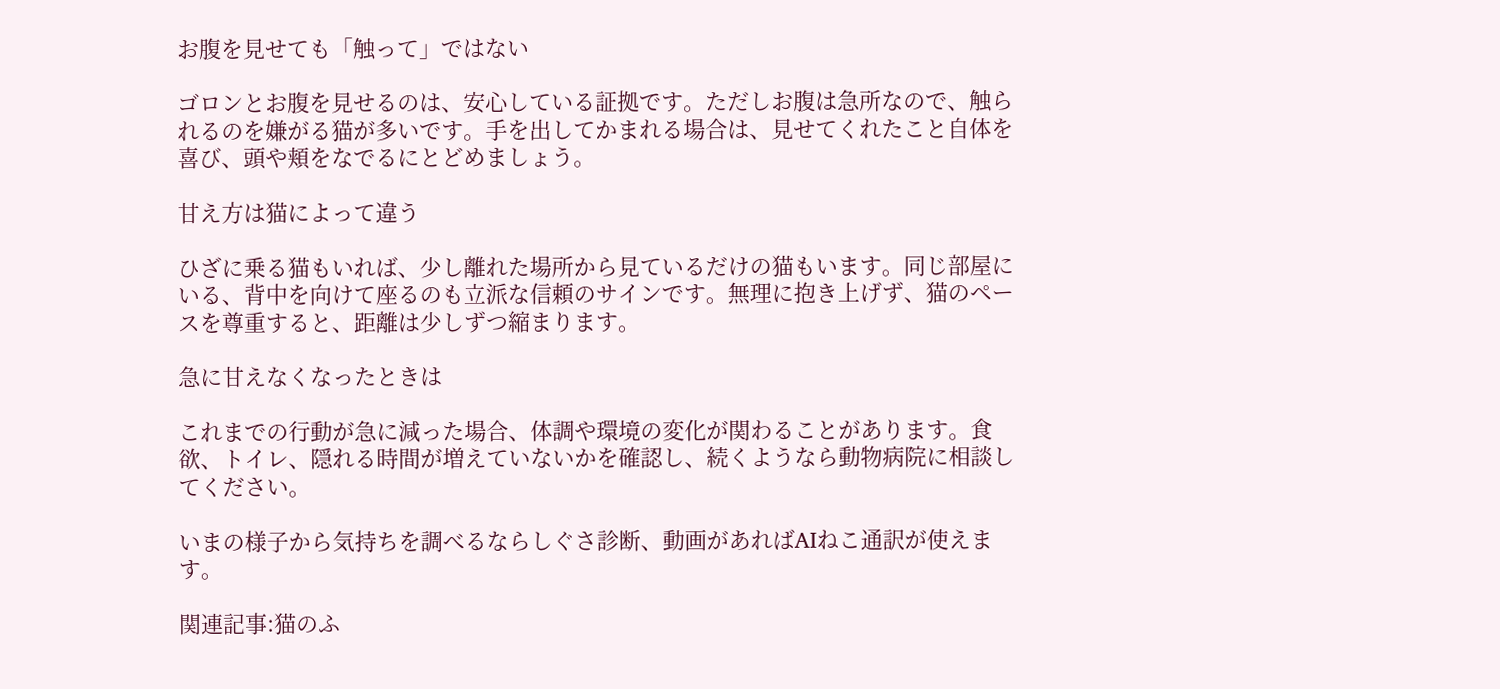お腹を見せても「触って」ではない

ゴロンとお腹を見せるのは、安心している証拠です。ただしお腹は急所なので、触られるのを嫌がる猫が多いです。手を出してかまれる場合は、見せてくれたこと自体を喜び、頭や頬をなでるにとどめましょう。

甘え方は猫によって違う

ひざに乗る猫もいれば、少し離れた場所から見ているだけの猫もいます。同じ部屋にいる、背中を向けて座るのも立派な信頼のサインです。無理に抱き上げず、猫のペースを尊重すると、距離は少しずつ縮まります。

急に甘えなくなったときは

これまでの行動が急に減った場合、体調や環境の変化が関わることがあります。食欲、トイレ、隠れる時間が増えていないかを確認し、続くようなら動物病院に相談してください。

いまの様子から気持ちを調べるならしぐさ診断、動画があればAIねこ通訳が使えます。

関連記事:猫のふ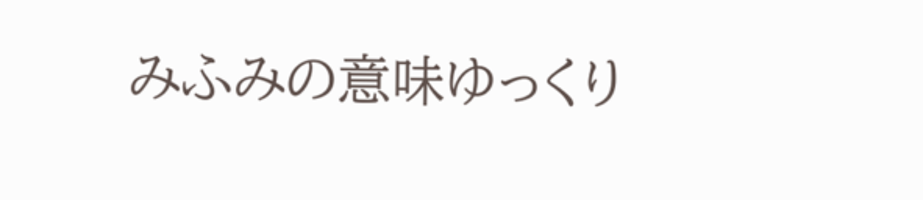みふみの意味ゆっくり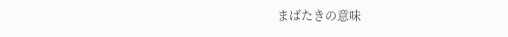まばたきの意味